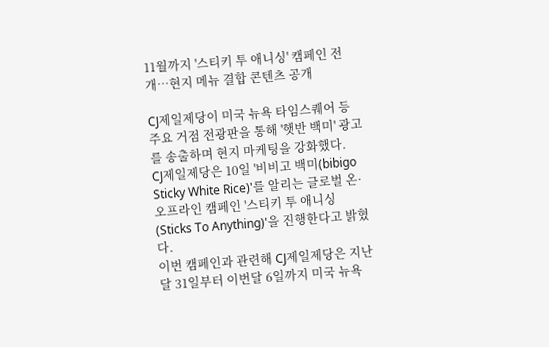11월까지 '스티키 투 애니싱' 캠페인 전개…현지 메뉴 결합 콘텐츠 공개

CJ제일제당이 미국 뉴욕 타임스퀘어 등 주요 거점 전광판을 통해 '햇반 백미' 광고를 송출하며 현지 마케팅을 강화했다.
CJ제일제당은 10일 '비비고 백미(bibigo Sticky White Rice)'를 알리는 글로벌 온·오프라인 캠페인 '스티키 투 애니싱(Sticks To Anything)'을 진행한다고 밝혔다.
이번 캠페인과 관련해 CJ제일제당은 지난달 31일부터 이번달 6일까지 미국 뉴욕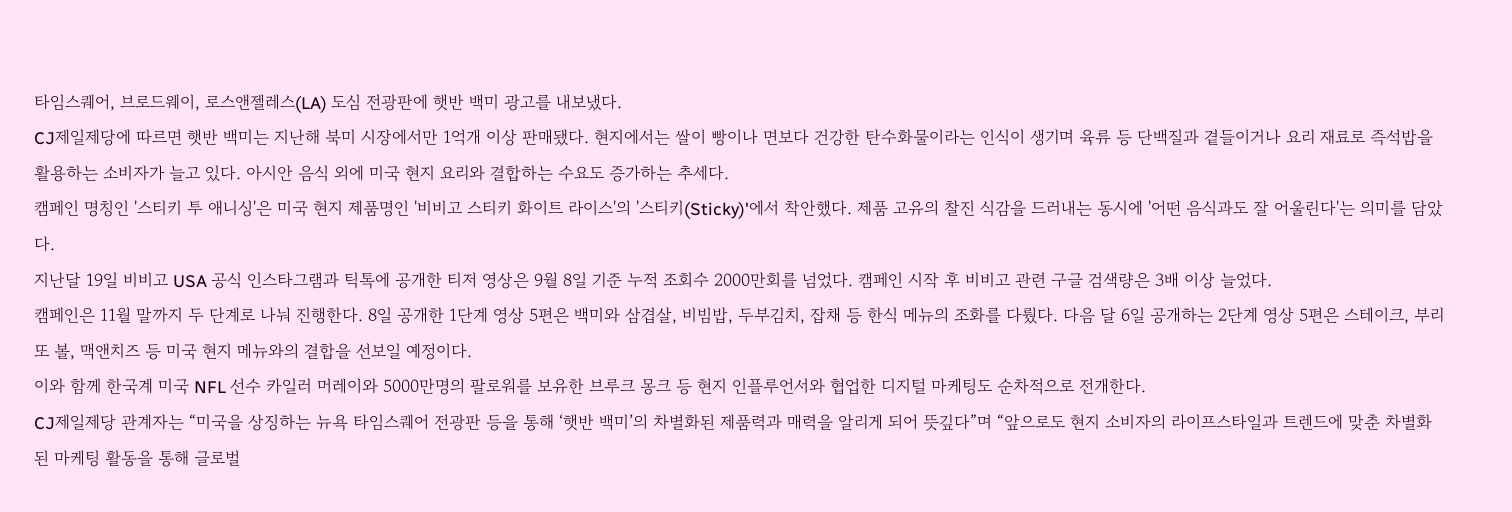타임스퀘어, 브로드웨이, 로스앤젤레스(LA) 도심 전광판에 햇반 백미 광고를 내보냈다.
CJ제일제당에 따르면 햇반 백미는 지난해 북미 시장에서만 1억개 이상 판매됐다. 현지에서는 쌀이 빵이나 면보다 건강한 탄수화물이라는 인식이 생기며 육류 등 단백질과 곁들이거나 요리 재료로 즉석밥을 활용하는 소비자가 늘고 있다. 아시안 음식 외에 미국 현지 요리와 결합하는 수요도 증가하는 추세다.
캠페인 명칭인 '스티키 투 애니싱'은 미국 현지 제품명인 '비비고 스티키 화이트 라이스'의 '스티키(Sticky)'에서 착안했다. 제품 고유의 찰진 식감을 드러내는 동시에 '어떤 음식과도 잘 어울린다'는 의미를 담았다.
지난달 19일 비비고 USA 공식 인스타그램과 틱톡에 공개한 티저 영상은 9월 8일 기준 누적 조회수 2000만회를 넘었다. 캠페인 시작 후 비비고 관련 구글 검색량은 3배 이상 늘었다.
캠페인은 11월 말까지 두 단계로 나눠 진행한다. 8일 공개한 1단계 영상 5편은 백미와 삼겹살, 비빔밥, 두부김치, 잡채 등 한식 메뉴의 조화를 다뤘다. 다음 달 6일 공개하는 2단계 영상 5편은 스테이크, 부리또 볼, 맥앤치즈 등 미국 현지 메뉴와의 결합을 선보일 예정이다.
이와 함께 한국계 미국 NFL 선수 카일러 머레이와 5000만명의 팔로워를 보유한 브루크 몽크 등 현지 인플루언서와 협업한 디지털 마케팅도 순차적으로 전개한다.
CJ제일제당 관계자는 “미국을 상징하는 뉴욕 타임스퀘어 전광판 등을 통해 ‘햇반 백미’의 차별화된 제품력과 매력을 알리게 되어 뜻깊다”며 “앞으로도 현지 소비자의 라이프스타일과 트렌드에 맞춘 차별화된 마케팅 활동을 통해 글로벌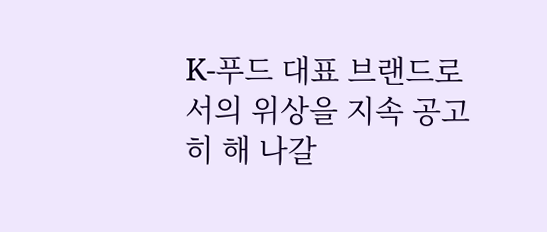K-푸드 대표 브랜드로서의 위상을 지속 공고히 해 나갈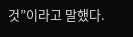것”이라고 말했다.